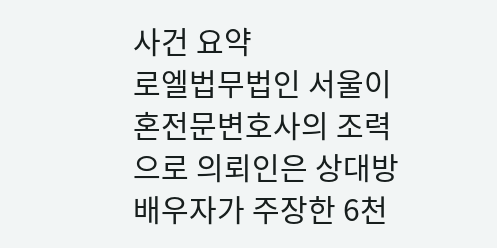사건 요약
로엘법무법인 서울이혼전문변호사의 조력으로 의뢰인은 상대방 배우자가 주장한 6천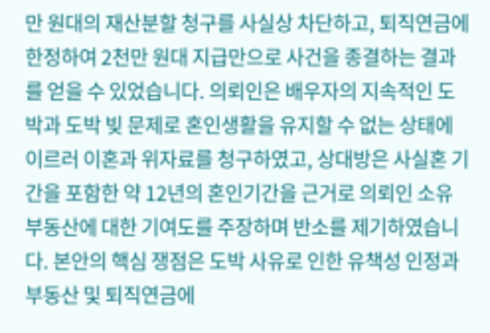만 원대의 재산분할 청구를 사실상 차단하고, 퇴직연금에 한정하여 2천만 원대 지급만으로 사건을 종결하는 결과를 얻을 수 있었습니다. 의뢰인은 배우자의 지속적인 도박과 도박 빚 문제로 혼인생활을 유지할 수 없는 상태에 이르러 이혼과 위자료를 청구하였고, 상대방은 사실혼 기간을 포함한 약 12년의 혼인기간을 근거로 의뢰인 소유 부동산에 대한 기여도를 주장하며 반소를 제기하였습니다. 본안의 핵심 쟁점은 도박 사유로 인한 유책성 인정과 부동산 및 퇴직연금에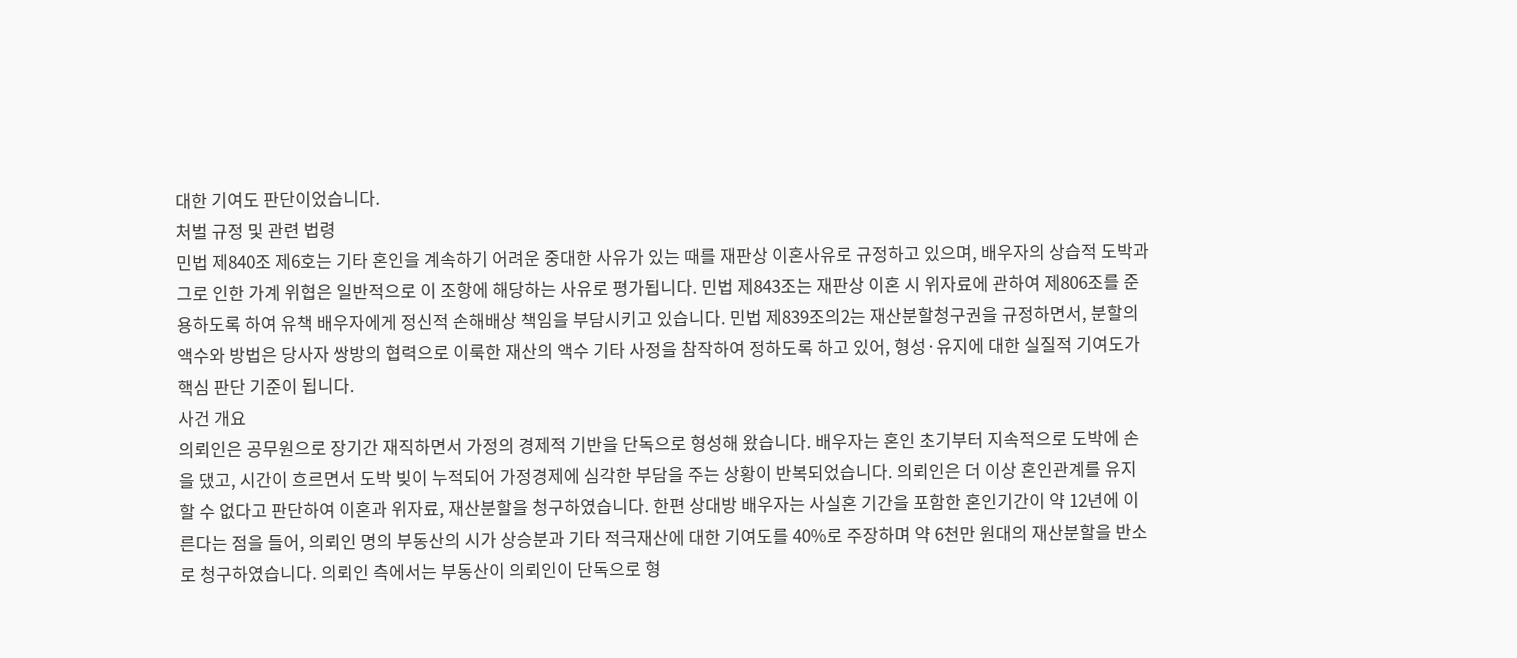대한 기여도 판단이었습니다.
처벌 규정 및 관련 법령
민법 제840조 제6호는 기타 혼인을 계속하기 어려운 중대한 사유가 있는 때를 재판상 이혼사유로 규정하고 있으며, 배우자의 상습적 도박과 그로 인한 가계 위협은 일반적으로 이 조항에 해당하는 사유로 평가됩니다. 민법 제843조는 재판상 이혼 시 위자료에 관하여 제806조를 준용하도록 하여 유책 배우자에게 정신적 손해배상 책임을 부담시키고 있습니다. 민법 제839조의2는 재산분할청구권을 규정하면서, 분할의 액수와 방법은 당사자 쌍방의 협력으로 이룩한 재산의 액수 기타 사정을 참작하여 정하도록 하고 있어, 형성·유지에 대한 실질적 기여도가 핵심 판단 기준이 됩니다.
사건 개요
의뢰인은 공무원으로 장기간 재직하면서 가정의 경제적 기반을 단독으로 형성해 왔습니다. 배우자는 혼인 초기부터 지속적으로 도박에 손을 댔고, 시간이 흐르면서 도박 빚이 누적되어 가정경제에 심각한 부담을 주는 상황이 반복되었습니다. 의뢰인은 더 이상 혼인관계를 유지할 수 없다고 판단하여 이혼과 위자료, 재산분할을 청구하였습니다. 한편 상대방 배우자는 사실혼 기간을 포함한 혼인기간이 약 12년에 이른다는 점을 들어, 의뢰인 명의 부동산의 시가 상승분과 기타 적극재산에 대한 기여도를 40%로 주장하며 약 6천만 원대의 재산분할을 반소로 청구하였습니다. 의뢰인 측에서는 부동산이 의뢰인이 단독으로 형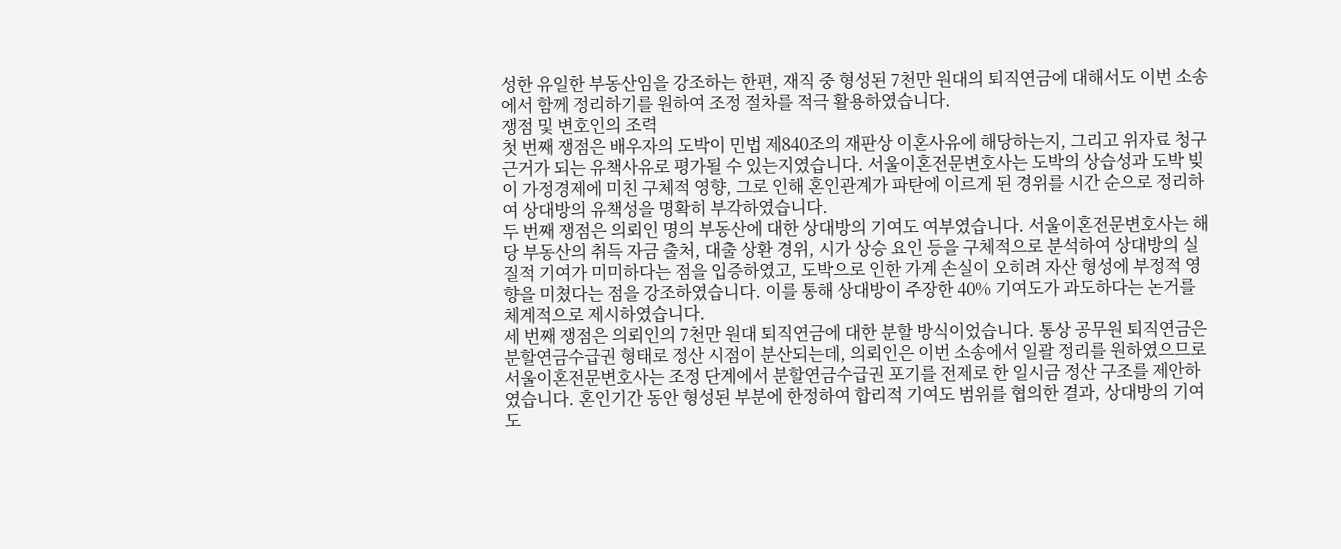성한 유일한 부동산임을 강조하는 한편, 재직 중 형성된 7천만 원대의 퇴직연금에 대해서도 이번 소송에서 함께 정리하기를 원하여 조정 절차를 적극 활용하였습니다.
쟁점 및 변호인의 조력
첫 번째 쟁점은 배우자의 도박이 민법 제840조의 재판상 이혼사유에 해당하는지, 그리고 위자료 청구 근거가 되는 유책사유로 평가될 수 있는지였습니다. 서울이혼전문변호사는 도박의 상습성과 도박 빚이 가정경제에 미친 구체적 영향, 그로 인해 혼인관계가 파탄에 이르게 된 경위를 시간 순으로 정리하여 상대방의 유책성을 명확히 부각하였습니다.
두 번째 쟁점은 의뢰인 명의 부동산에 대한 상대방의 기여도 여부였습니다. 서울이혼전문변호사는 해당 부동산의 취득 자금 출처, 대출 상환 경위, 시가 상승 요인 등을 구체적으로 분석하여 상대방의 실질적 기여가 미미하다는 점을 입증하였고, 도박으로 인한 가계 손실이 오히려 자산 형성에 부정적 영향을 미쳤다는 점을 강조하였습니다. 이를 통해 상대방이 주장한 40% 기여도가 과도하다는 논거를 체계적으로 제시하였습니다.
세 번째 쟁점은 의뢰인의 7천만 원대 퇴직연금에 대한 분할 방식이었습니다. 통상 공무원 퇴직연금은 분할연금수급권 형태로 정산 시점이 분산되는데, 의뢰인은 이번 소송에서 일괄 정리를 원하였으므로 서울이혼전문변호사는 조정 단계에서 분할연금수급권 포기를 전제로 한 일시금 정산 구조를 제안하였습니다. 혼인기간 동안 형성된 부분에 한정하여 합리적 기여도 범위를 협의한 결과, 상대방의 기여도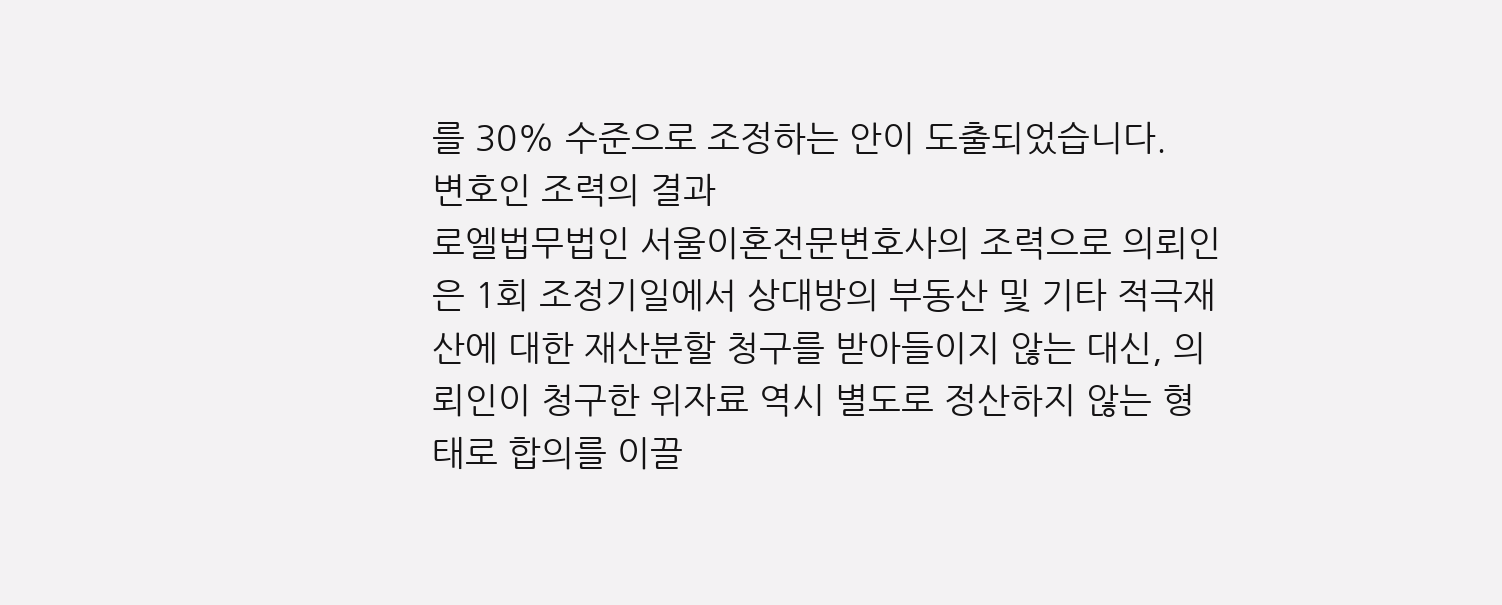를 30% 수준으로 조정하는 안이 도출되었습니다.
변호인 조력의 결과
로엘법무법인 서울이혼전문변호사의 조력으로 의뢰인은 1회 조정기일에서 상대방의 부동산 및 기타 적극재산에 대한 재산분할 청구를 받아들이지 않는 대신, 의뢰인이 청구한 위자료 역시 별도로 정산하지 않는 형태로 합의를 이끌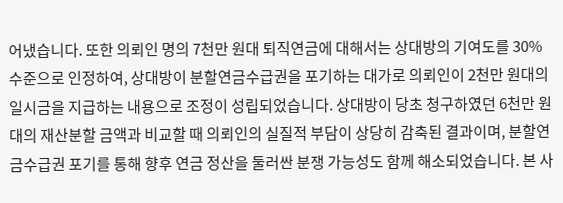어냈습니다. 또한 의뢰인 명의 7천만 원대 퇴직연금에 대해서는 상대방의 기여도를 30% 수준으로 인정하여, 상대방이 분할연금수급권을 포기하는 대가로 의뢰인이 2천만 원대의 일시금을 지급하는 내용으로 조정이 성립되었습니다. 상대방이 당초 청구하였던 6천만 원대의 재산분할 금액과 비교할 때 의뢰인의 실질적 부담이 상당히 감축된 결과이며, 분할연금수급권 포기를 통해 향후 연금 정산을 둘러싼 분쟁 가능성도 함께 해소되었습니다. 본 사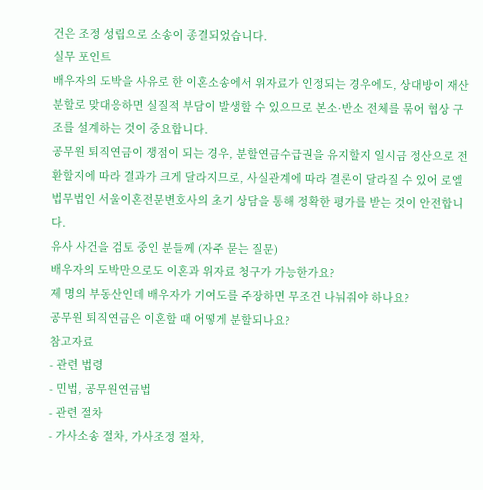건은 조정 성립으로 소송이 종결되었습니다.
실무 포인트
배우자의 도박을 사유로 한 이혼소송에서 위자료가 인정되는 경우에도, 상대방이 재산분할로 맞대응하면 실질적 부담이 발생할 수 있으므로 본소·반소 전체를 묶어 협상 구조를 설계하는 것이 중요합니다.
공무원 퇴직연금이 쟁점이 되는 경우, 분할연금수급권을 유지할지 일시금 정산으로 전환할지에 따라 결과가 크게 달라지므로, 사실관계에 따라 결론이 달라질 수 있어 로엘법무법인 서울이혼전문변호사의 초기 상담을 통해 정확한 평가를 받는 것이 안전합니다.
유사 사건을 검토 중인 분들께 (자주 묻는 질문)
배우자의 도박만으로도 이혼과 위자료 청구가 가능한가요?
제 명의 부동산인데 배우자가 기여도를 주장하면 무조건 나눠줘야 하나요?
공무원 퇴직연금은 이혼할 때 어떻게 분할되나요?
참고자료
- 관련 법령
- 민법, 공무원연금법
- 관련 절차
- 가사소송 절차, 가사조정 절차,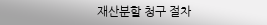재산분할 청구 절차